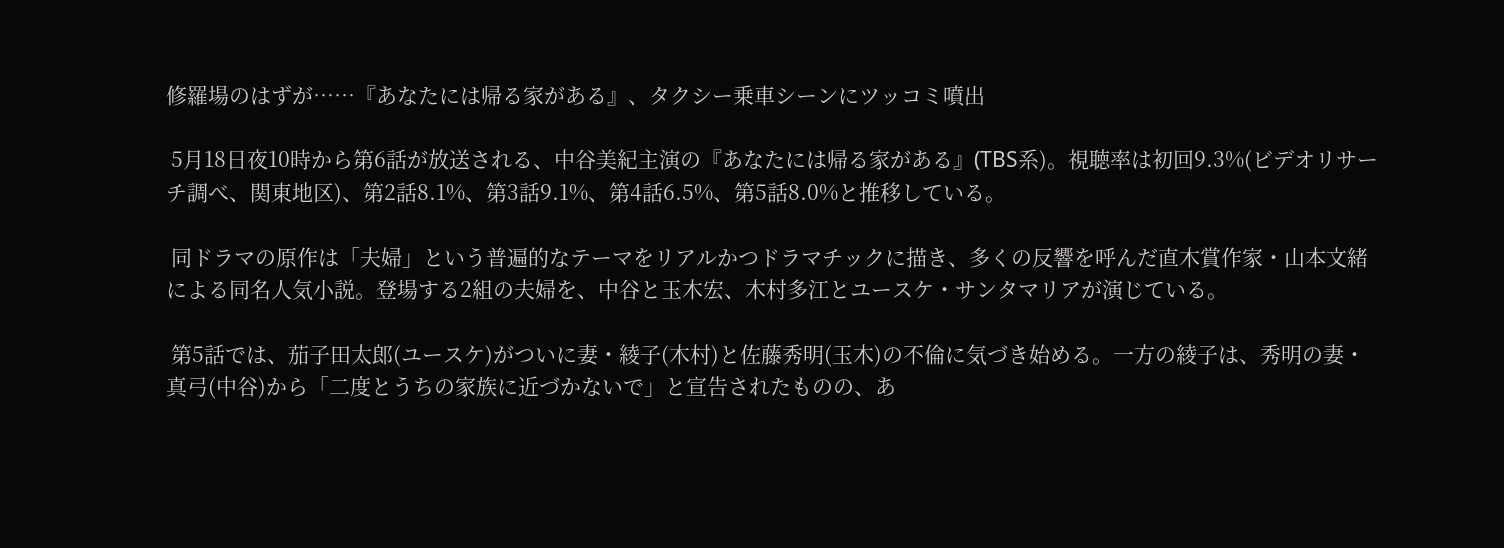修羅場のはずが……『あなたには帰る家がある』、タクシー乗車シーンにツッコミ噴出

 5月18日夜10時から第6話が放送される、中谷美紀主演の『あなたには帰る家がある』(TBS系)。視聴率は初回9.3%(ビデオリサーチ調べ、関東地区)、第2話8.1%、第3話9.1%、第4話6.5%、第5話8.0%と推移している。

 同ドラマの原作は「夫婦」という普遍的なテーマをリアルかつドラマチックに描き、多くの反響を呼んだ直木賞作家・山本文緒による同名人気小説。登場する2組の夫婦を、中谷と玉木宏、木村多江とユースケ・サンタマリアが演じている。

 第5話では、茄子田太郎(ユースケ)がついに妻・綾子(木村)と佐藤秀明(玉木)の不倫に気づき始める。一方の綾子は、秀明の妻・真弓(中谷)から「二度とうちの家族に近づかないで」と宣告されたものの、あ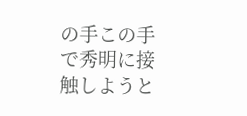の手この手で秀明に接触しようと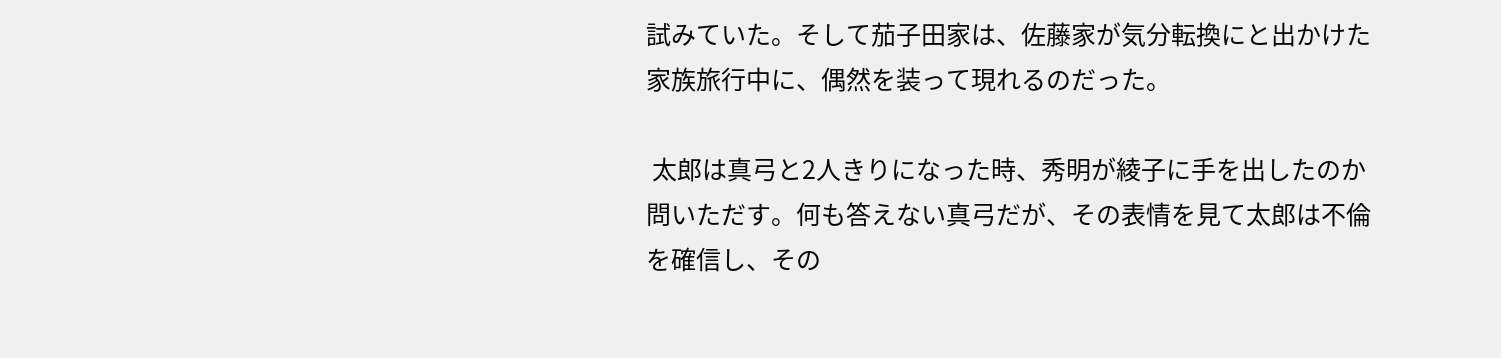試みていた。そして茄子田家は、佐藤家が気分転換にと出かけた家族旅行中に、偶然を装って現れるのだった。

 太郎は真弓と2人きりになった時、秀明が綾子に手を出したのか問いただす。何も答えない真弓だが、その表情を見て太郎は不倫を確信し、その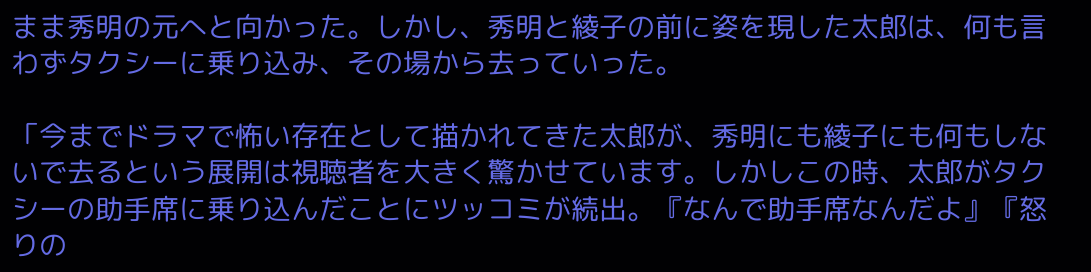まま秀明の元へと向かった。しかし、秀明と綾子の前に姿を現した太郎は、何も言わずタクシーに乗り込み、その場から去っていった。

「今までドラマで怖い存在として描かれてきた太郎が、秀明にも綾子にも何もしないで去るという展開は視聴者を大きく驚かせています。しかしこの時、太郎がタクシーの助手席に乗り込んだことにツッコミが続出。『なんで助手席なんだよ』『怒りの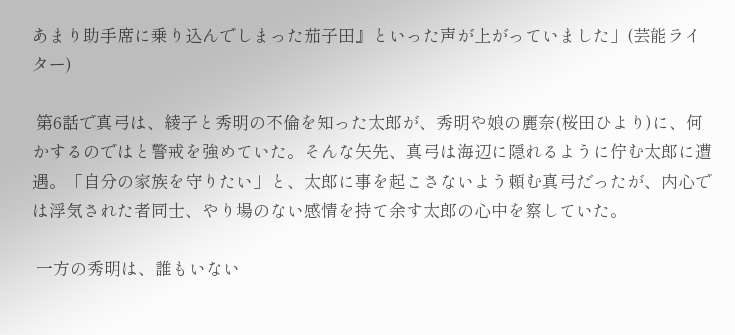あまり助手席に乗り込んでしまった茄子田』といった声が上がっていました」(芸能ライター)

 第6話で真弓は、綾子と秀明の不倫を知った太郎が、秀明や娘の麗奈(桜田ひより)に、何かするのではと警戒を強めていた。そんな矢先、真弓は海辺に隠れるように佇む太郎に遭遇。「自分の家族を守りたい」と、太郎に事を起こさないよう頼む真弓だったが、内心では浮気された者同士、やり場のない感情を持て余す太郎の心中を察していた。

 一方の秀明は、誰もいない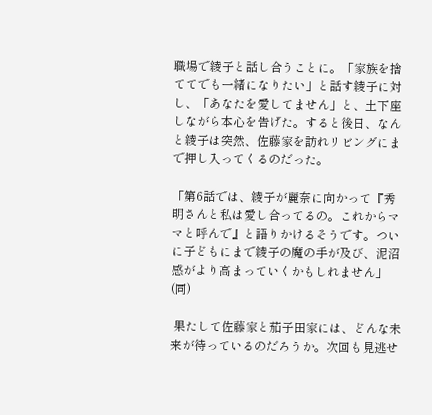職場で綾子と話し合うことに。「家族を捨ててでも一緒になりたい」と話す綾子に対し、「あなたを愛してません」と、土下座しながら本心を告げた。すると後日、なんと綾子は突然、佐藤家を訪れリビングにまで押し入ってくるのだった。

「第6話では、綾子が麗奈に向かって『秀明さんと私は愛し合ってるの。これからママと呼んで』と語りかけるそうです。ついに子どもにまで綾子の魔の手が及び、泥沼感がより高まっていくかもしれません」(同)

 果たして佐藤家と茄子田家には、どんな未来が待っているのだろうか。次回も見逃せ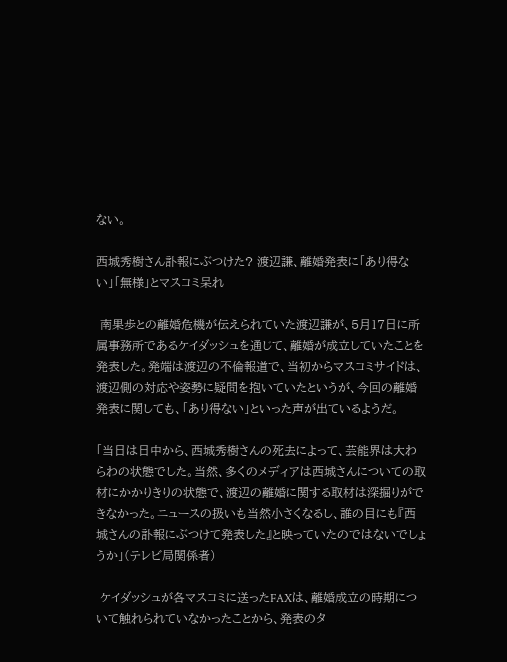ない。

西城秀樹さん訃報にぶつけた? 渡辺謙、離婚発表に「あり得ない」「無様」とマスコミ呆れ

 南果歩との離婚危機が伝えられていた渡辺謙が、5月17日に所属事務所であるケイダッシュを通じて、離婚が成立していたことを発表した。発端は渡辺の不倫報道で、当初からマスコミサイドは、渡辺側の対応や姿勢に疑問を抱いていたというが、今回の離婚発表に関しても、「あり得ない」といった声が出ているようだ。

「当日は日中から、西城秀樹さんの死去によって、芸能界は大わらわの状態でした。当然、多くのメディアは西城さんについての取材にかかりきりの状態で、渡辺の離婚に関する取材は深掘りができなかった。ニュースの扱いも当然小さくなるし、誰の目にも『西城さんの訃報にぶつけて発表した』と映っていたのではないでしょうか」(テレビ局関係者)

 ケイダッシュが各マスコミに送ったFAXは、離婚成立の時期について触れられていなかったことから、発表のタ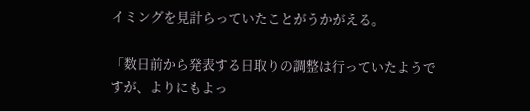イミングを見計らっていたことがうかがえる。

「数日前から発表する日取りの調整は行っていたようですが、よりにもよっ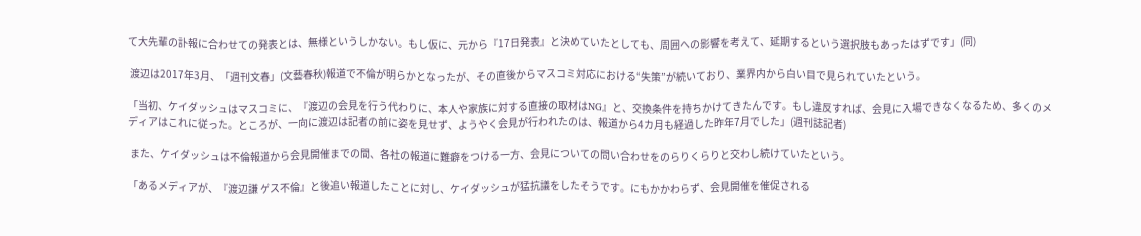て大先輩の訃報に合わせての発表とは、無様というしかない。もし仮に、元から『17日発表』と決めていたとしても、周囲への影響を考えて、延期するという選択肢もあったはずです」(同)

 渡辺は2017年3月、「週刊文春」(文藝春秋)報道で不倫が明らかとなったが、その直後からマスコミ対応における“失策”が続いており、業界内から白い目で見られていたという。

「当初、ケイダッシュはマスコミに、『渡辺の会見を行う代わりに、本人や家族に対する直接の取材はNG』と、交換条件を持ちかけてきたんです。もし違反すれば、会見に入場できなくなるため、多くのメディアはこれに従った。ところが、一向に渡辺は記者の前に姿を見せず、ようやく会見が行われたのは、報道から4カ月も経過した昨年7月でした」(週刊誌記者)

 また、ケイダッシュは不倫報道から会見開催までの間、各社の報道に難癖をつける一方、会見についての問い合わせをのらりくらりと交わし続けていたという。

「あるメディアが、『渡辺謙 ゲス不倫』と後追い報道したことに対し、ケイダッシュが猛抗議をしたそうです。にもかかわらず、会見開催を催促される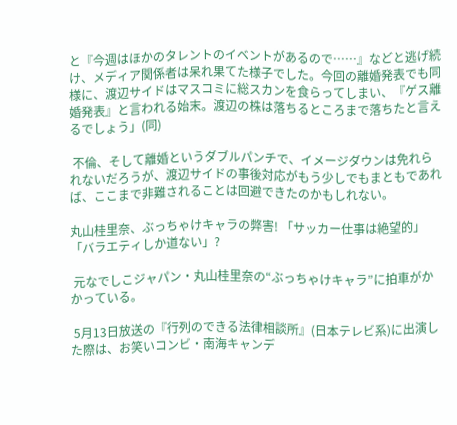と『今週はほかのタレントのイベントがあるので……』などと逃げ続け、メディア関係者は呆れ果てた様子でした。今回の離婚発表でも同様に、渡辺サイドはマスコミに総スカンを食らってしまい、『ゲス離婚発表』と言われる始末。渡辺の株は落ちるところまで落ちたと言えるでしょう」(同)

 不倫、そして離婚というダブルパンチで、イメージダウンは免れられないだろうが、渡辺サイドの事後対応がもう少しでもまともであれば、ここまで非難されることは回避できたのかもしれない。

丸山桂里奈、ぶっちゃけキャラの弊害! 「サッカー仕事は絶望的」「バラエティしか道ない」?

 元なでしこジャパン・丸山桂里奈の“ぶっちゃけキャラ”に拍車がかかっている。

 5月13日放送の『行列のできる法律相談所』(日本テレビ系)に出演した際は、お笑いコンビ・南海キャンデ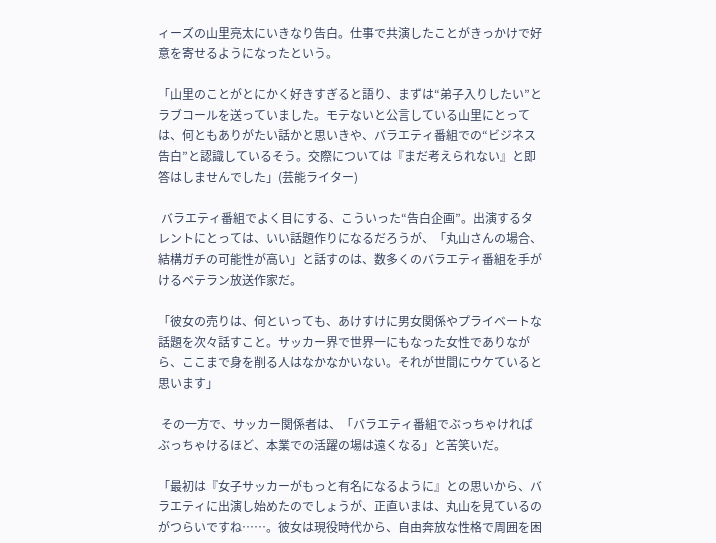ィーズの山里亮太にいきなり告白。仕事で共演したことがきっかけで好意を寄せるようになったという。

「山里のことがとにかく好きすぎると語り、まずは“弟子入りしたい”とラブコールを送っていました。モテないと公言している山里にとっては、何ともありがたい話かと思いきや、バラエティ番組での“ビジネス告白”と認識しているそう。交際については『まだ考えられない』と即答はしませんでした」(芸能ライター)

 バラエティ番組でよく目にする、こういった“告白企画”。出演するタレントにとっては、いい話題作りになるだろうが、「丸山さんの場合、結構ガチの可能性が高い」と話すのは、数多くのバラエティ番組を手がけるベテラン放送作家だ。

「彼女の売りは、何といっても、あけすけに男女関係やプライベートな話題を次々話すこと。サッカー界で世界一にもなった女性でありながら、ここまで身を削る人はなかなかいない。それが世間にウケていると思います」

 その一方で、サッカー関係者は、「バラエティ番組でぶっちゃければぶっちゃけるほど、本業での活躍の場は遠くなる」と苦笑いだ。

「最初は『女子サッカーがもっと有名になるように』との思いから、バラエティに出演し始めたのでしょうが、正直いまは、丸山を見ているのがつらいですね……。彼女は現役時代から、自由奔放な性格で周囲を困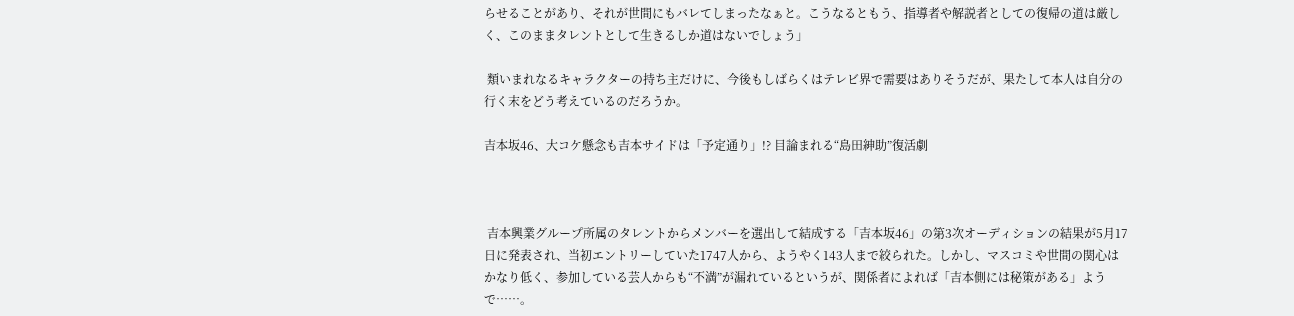らせることがあり、それが世間にもバレてしまったなぁと。こうなるともう、指導者や解説者としての復帰の道は厳しく、このままタレントとして生きるしか道はないでしょう」

 類いまれなるキャラクターの持ち主だけに、今後もしばらくはテレビ界で需要はありそうだが、果たして本人は自分の行く末をどう考えているのだろうか。

吉本坂46、大コケ懸念も吉本サイドは「予定通り」!? 目論まれる“島田紳助”復活劇



 吉本興業グループ所属のタレントからメンバーを選出して結成する「吉本坂46」の第3次オーディションの結果が5月17日に発表され、当初エントリーしていた1747人から、ようやく143人まで絞られた。しかし、マスコミや世間の関心はかなり低く、参加している芸人からも“不満”が漏れているというが、関係者によれば「吉本側には秘策がある」ようで……。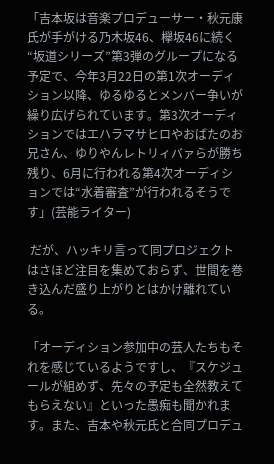「吉本坂は音楽プロデューサー・秋元康氏が手がける乃木坂46、欅坂46に続く“坂道シリーズ”第3弾のグループになる予定で、今年3月22日の第1次オーディション以降、ゆるゆるとメンバー争いが繰り広げられています。第3次オーディションではエハラマサヒロやおばたのお兄さん、ゆりやんレトリィバァらが勝ち残り、6月に行われる第4次オーディションでは“水着審査”が行われるそうです」(芸能ライター)

 だが、ハッキリ言って同プロジェクトはさほど注目を集めておらず、世間を巻き込んだ盛り上がりとはかけ離れている。

「オーディション参加中の芸人たちもそれを感じているようですし、『スケジュールが組めず、先々の予定も全然教えてもらえない』といった愚痴も聞かれます。また、吉本や秋元氏と合同プロデュ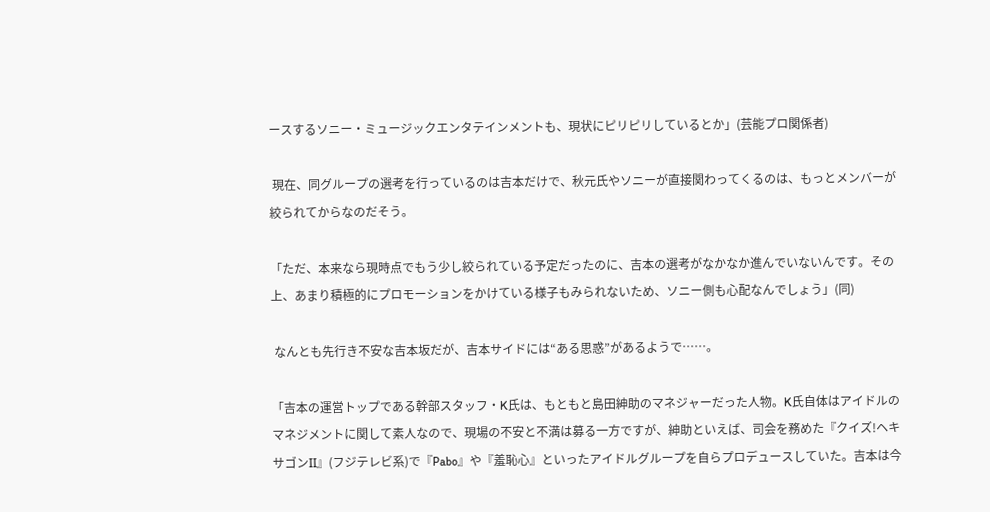ースするソニー・ミュージックエンタテインメントも、現状にピリピリしているとか」(芸能プロ関係者)

 現在、同グループの選考を行っているのは吉本だけで、秋元氏やソニーが直接関わってくるのは、もっとメンバーが絞られてからなのだそう。

「ただ、本来なら現時点でもう少し絞られている予定だったのに、吉本の選考がなかなか進んでいないんです。その上、あまり積極的にプロモーションをかけている様子もみられないため、ソニー側も心配なんでしょう」(同)

 なんとも先行き不安な吉本坂だが、吉本サイドには“ある思惑”があるようで……。

「吉本の運営トップである幹部スタッフ・K氏は、もともと島田紳助のマネジャーだった人物。K氏自体はアイドルのマネジメントに関して素人なので、現場の不安と不満は募る一方ですが、紳助といえば、司会を務めた『クイズ!ヘキサゴンII』(フジテレビ系)で『Pabo』や『羞恥心』といったアイドルグループを自らプロデュースしていた。吉本は今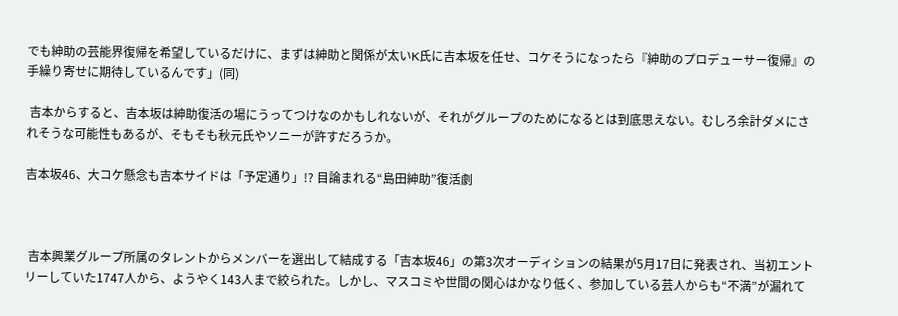でも紳助の芸能界復帰を希望しているだけに、まずは紳助と関係が太いK氏に吉本坂を任せ、コケそうになったら『紳助のプロデューサー復帰』の手繰り寄せに期待しているんです」(同)

 吉本からすると、吉本坂は紳助復活の場にうってつけなのかもしれないが、それがグループのためになるとは到底思えない。むしろ余計ダメにされそうな可能性もあるが、そもそも秋元氏やソニーが許すだろうか。

吉本坂46、大コケ懸念も吉本サイドは「予定通り」!? 目論まれる“島田紳助”復活劇



 吉本興業グループ所属のタレントからメンバーを選出して結成する「吉本坂46」の第3次オーディションの結果が5月17日に発表され、当初エントリーしていた1747人から、ようやく143人まで絞られた。しかし、マスコミや世間の関心はかなり低く、参加している芸人からも“不満”が漏れて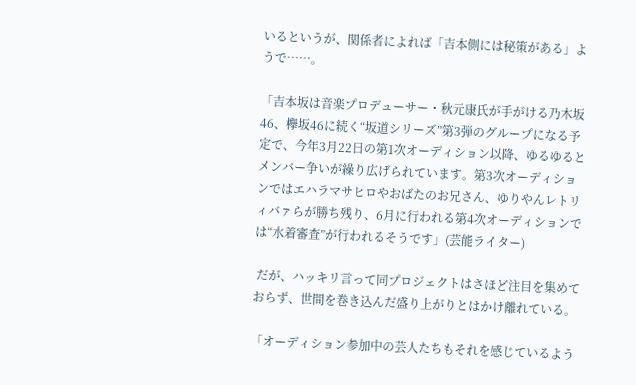いるというが、関係者によれば「吉本側には秘策がある」ようで……。

「吉本坂は音楽プロデューサー・秋元康氏が手がける乃木坂46、欅坂46に続く“坂道シリーズ”第3弾のグループになる予定で、今年3月22日の第1次オーディション以降、ゆるゆるとメンバー争いが繰り広げられています。第3次オーディションではエハラマサヒロやおばたのお兄さん、ゆりやんレトリィバァらが勝ち残り、6月に行われる第4次オーディションでは“水着審査”が行われるそうです」(芸能ライター)

 だが、ハッキリ言って同プロジェクトはさほど注目を集めておらず、世間を巻き込んだ盛り上がりとはかけ離れている。

「オーディション参加中の芸人たちもそれを感じているよう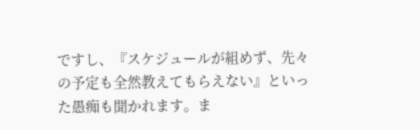ですし、『スケジュールが組めず、先々の予定も全然教えてもらえない』といった愚痴も聞かれます。ま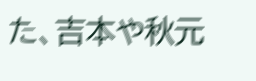た、吉本や秋元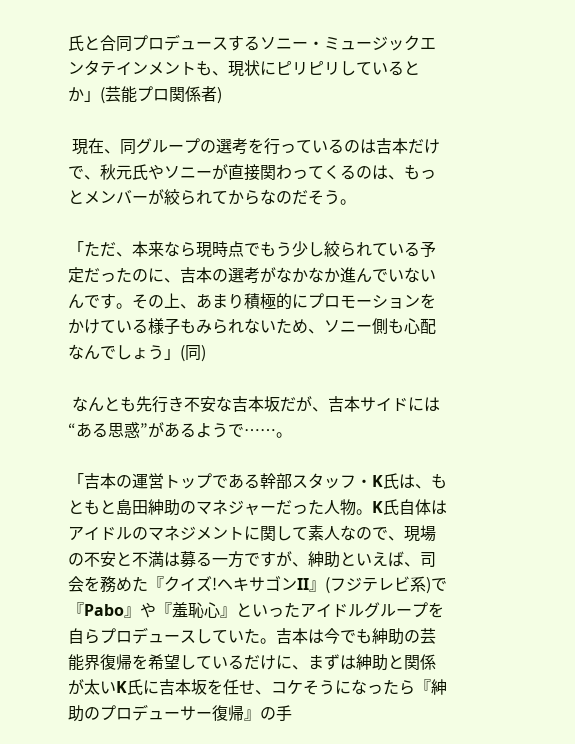氏と合同プロデュースするソニー・ミュージックエンタテインメントも、現状にピリピリしているとか」(芸能プロ関係者)

 現在、同グループの選考を行っているのは吉本だけで、秋元氏やソニーが直接関わってくるのは、もっとメンバーが絞られてからなのだそう。

「ただ、本来なら現時点でもう少し絞られている予定だったのに、吉本の選考がなかなか進んでいないんです。その上、あまり積極的にプロモーションをかけている様子もみられないため、ソニー側も心配なんでしょう」(同)

 なんとも先行き不安な吉本坂だが、吉本サイドには“ある思惑”があるようで……。

「吉本の運営トップである幹部スタッフ・K氏は、もともと島田紳助のマネジャーだった人物。K氏自体はアイドルのマネジメントに関して素人なので、現場の不安と不満は募る一方ですが、紳助といえば、司会を務めた『クイズ!ヘキサゴンII』(フジテレビ系)で『Pabo』や『羞恥心』といったアイドルグループを自らプロデュースしていた。吉本は今でも紳助の芸能界復帰を希望しているだけに、まずは紳助と関係が太いK氏に吉本坂を任せ、コケそうになったら『紳助のプロデューサー復帰』の手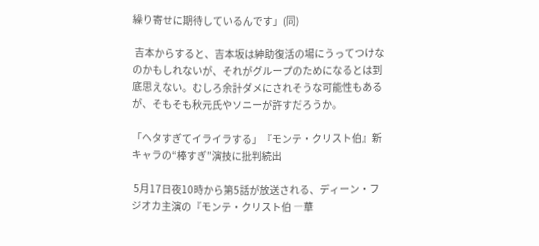繰り寄せに期待しているんです」(同)

 吉本からすると、吉本坂は紳助復活の場にうってつけなのかもしれないが、それがグループのためになるとは到底思えない。むしろ余計ダメにされそうな可能性もあるが、そもそも秋元氏やソニーが許すだろうか。

「ヘタすぎてイライラする」『モンテ・クリスト伯』新キャラの“棒すぎ”演技に批判続出

 5月17日夜10時から第5話が放送される、ディーン・フジオカ主演の『モンテ・クリスト伯 ―華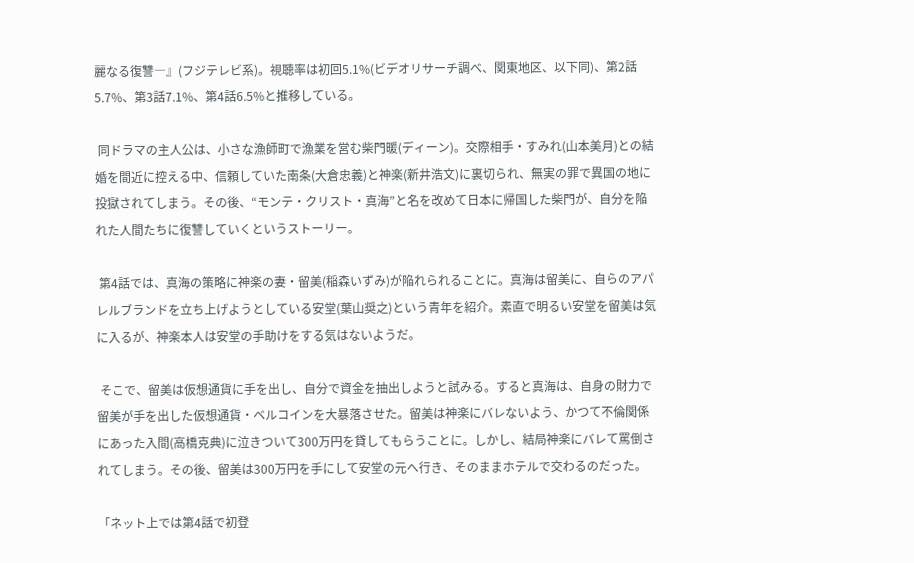麗なる復讐―』(フジテレビ系)。視聴率は初回5.1%(ビデオリサーチ調べ、関東地区、以下同)、第2話5.7%、第3話7.1%、第4話6.5%と推移している。

 同ドラマの主人公は、小さな漁師町で漁業を営む柴門暖(ディーン)。交際相手・すみれ(山本美月)との結婚を間近に控える中、信頼していた南条(大倉忠義)と神楽(新井浩文)に裏切られ、無実の罪で異国の地に投獄されてしまう。その後、“モンテ・クリスト・真海”と名を改めて日本に帰国した柴門が、自分を陥れた人間たちに復讐していくというストーリー。

 第4話では、真海の策略に神楽の妻・留美(稲森いずみ)が陥れられることに。真海は留美に、自らのアパレルブランドを立ち上げようとしている安堂(葉山奨之)という青年を紹介。素直で明るい安堂を留美は気に入るが、神楽本人は安堂の手助けをする気はないようだ。

 そこで、留美は仮想通貨に手を出し、自分で資金を抽出しようと試みる。すると真海は、自身の財力で留美が手を出した仮想通貨・ベルコインを大暴落させた。留美は神楽にバレないよう、かつて不倫関係にあった入間(高橋克典)に泣きついて300万円を貸してもらうことに。しかし、結局神楽にバレて罵倒されてしまう。その後、留美は300万円を手にして安堂の元へ行き、そのままホテルで交わるのだった。

「ネット上では第4話で初登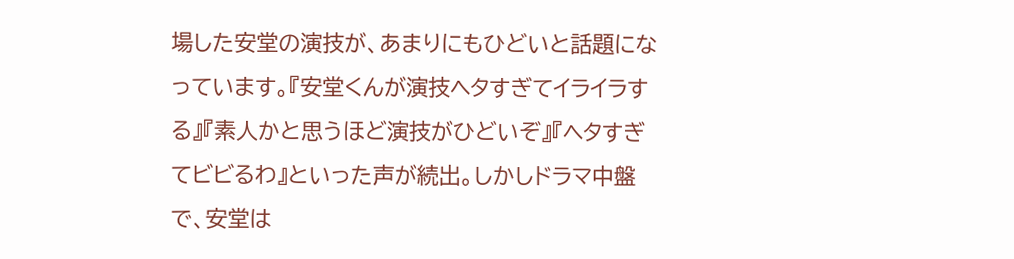場した安堂の演技が、あまりにもひどいと話題になっています。『安堂くんが演技ヘタすぎてイライラする』『素人かと思うほど演技がひどいぞ』『ヘタすぎてビビるわ』といった声が続出。しかしドラマ中盤で、安堂は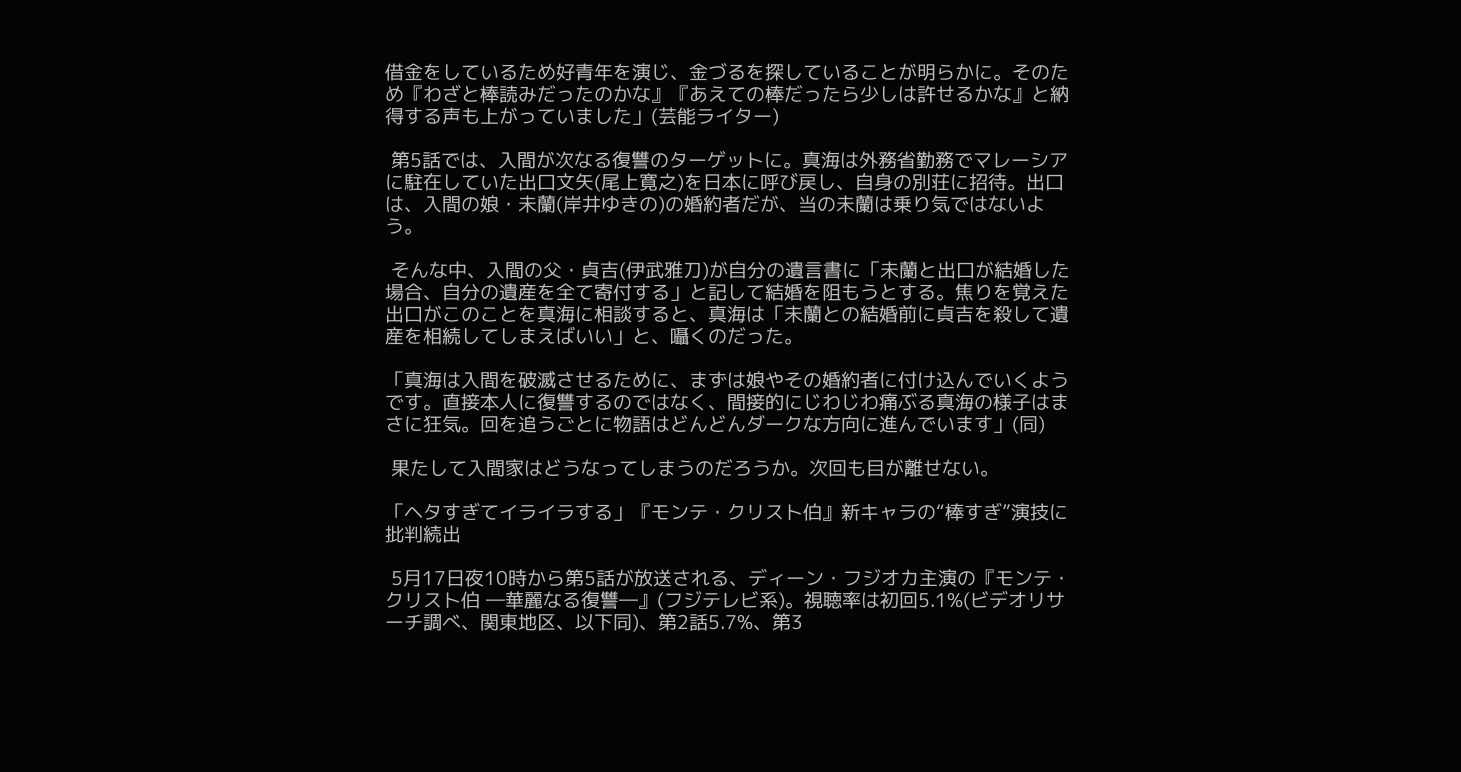借金をしているため好青年を演じ、金づるを探していることが明らかに。そのため『わざと棒読みだったのかな』『あえての棒だったら少しは許せるかな』と納得する声も上がっていました」(芸能ライター)

 第5話では、入間が次なる復讐のターゲットに。真海は外務省勤務でマレーシアに駐在していた出口文矢(尾上寛之)を日本に呼び戻し、自身の別荘に招待。出口は、入間の娘・未蘭(岸井ゆきの)の婚約者だが、当の未蘭は乗り気ではないよう。

 そんな中、入間の父・貞吉(伊武雅刀)が自分の遺言書に「未蘭と出口が結婚した場合、自分の遺産を全て寄付する」と記して結婚を阻もうとする。焦りを覚えた出口がこのことを真海に相談すると、真海は「未蘭との結婚前に貞吉を殺して遺産を相続してしまえばいい」と、囁くのだった。

「真海は入間を破滅させるために、まずは娘やその婚約者に付け込んでいくようです。直接本人に復讐するのではなく、間接的にじわじわ痛ぶる真海の様子はまさに狂気。回を追うごとに物語はどんどんダークな方向に進んでいます」(同)

 果たして入間家はどうなってしまうのだろうか。次回も目が離せない。

「ヘタすぎてイライラする」『モンテ・クリスト伯』新キャラの“棒すぎ”演技に批判続出

 5月17日夜10時から第5話が放送される、ディーン・フジオカ主演の『モンテ・クリスト伯 ―華麗なる復讐―』(フジテレビ系)。視聴率は初回5.1%(ビデオリサーチ調べ、関東地区、以下同)、第2話5.7%、第3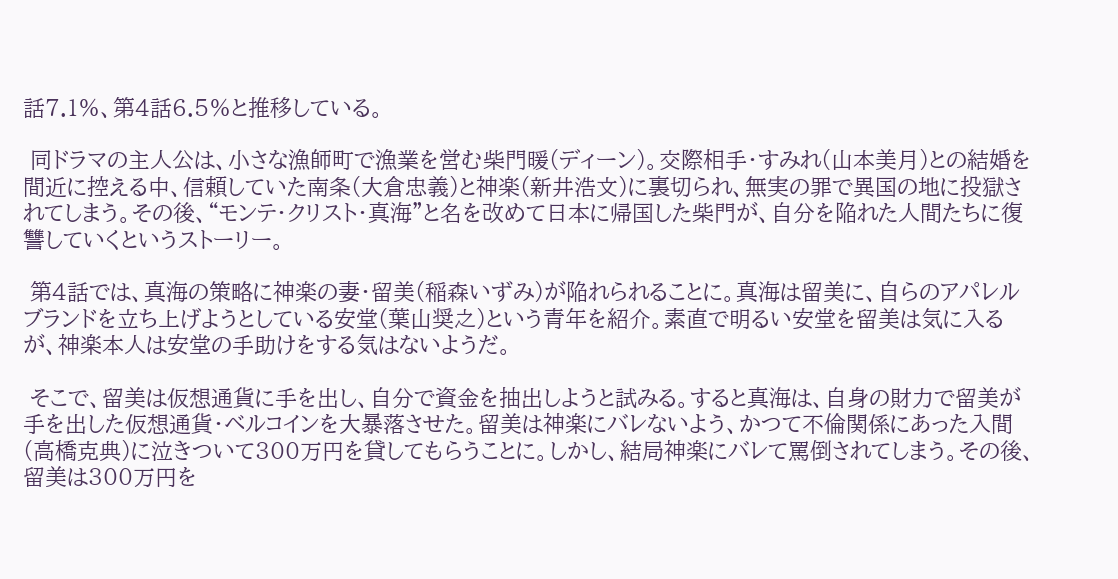話7.1%、第4話6.5%と推移している。

 同ドラマの主人公は、小さな漁師町で漁業を営む柴門暖(ディーン)。交際相手・すみれ(山本美月)との結婚を間近に控える中、信頼していた南条(大倉忠義)と神楽(新井浩文)に裏切られ、無実の罪で異国の地に投獄されてしまう。その後、“モンテ・クリスト・真海”と名を改めて日本に帰国した柴門が、自分を陥れた人間たちに復讐していくというストーリー。

 第4話では、真海の策略に神楽の妻・留美(稲森いずみ)が陥れられることに。真海は留美に、自らのアパレルブランドを立ち上げようとしている安堂(葉山奨之)という青年を紹介。素直で明るい安堂を留美は気に入るが、神楽本人は安堂の手助けをする気はないようだ。

 そこで、留美は仮想通貨に手を出し、自分で資金を抽出しようと試みる。すると真海は、自身の財力で留美が手を出した仮想通貨・ベルコインを大暴落させた。留美は神楽にバレないよう、かつて不倫関係にあった入間(高橋克典)に泣きついて300万円を貸してもらうことに。しかし、結局神楽にバレて罵倒されてしまう。その後、留美は300万円を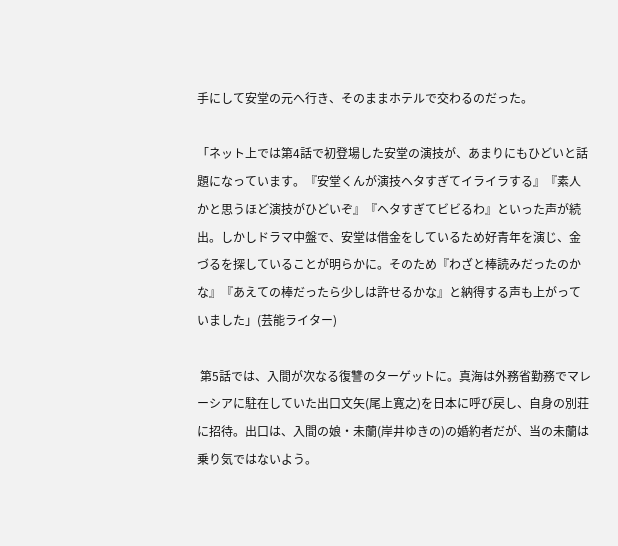手にして安堂の元へ行き、そのままホテルで交わるのだった。

「ネット上では第4話で初登場した安堂の演技が、あまりにもひどいと話題になっています。『安堂くんが演技ヘタすぎてイライラする』『素人かと思うほど演技がひどいぞ』『ヘタすぎてビビるわ』といった声が続出。しかしドラマ中盤で、安堂は借金をしているため好青年を演じ、金づるを探していることが明らかに。そのため『わざと棒読みだったのかな』『あえての棒だったら少しは許せるかな』と納得する声も上がっていました」(芸能ライター)

 第5話では、入間が次なる復讐のターゲットに。真海は外務省勤務でマレーシアに駐在していた出口文矢(尾上寛之)を日本に呼び戻し、自身の別荘に招待。出口は、入間の娘・未蘭(岸井ゆきの)の婚約者だが、当の未蘭は乗り気ではないよう。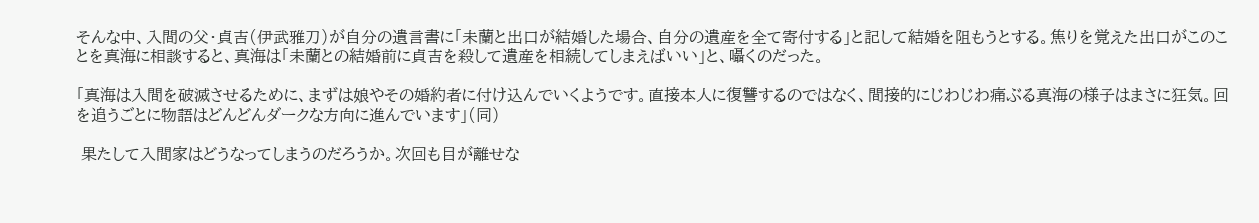そんな中、入間の父・貞吉(伊武雅刀)が自分の遺言書に「未蘭と出口が結婚した場合、自分の遺産を全て寄付する」と記して結婚を阻もうとする。焦りを覚えた出口がこのことを真海に相談すると、真海は「未蘭との結婚前に貞吉を殺して遺産を相続してしまえばいい」と、囁くのだった。

「真海は入間を破滅させるために、まずは娘やその婚約者に付け込んでいくようです。直接本人に復讐するのではなく、間接的にじわじわ痛ぶる真海の様子はまさに狂気。回を追うごとに物語はどんどんダークな方向に進んでいます」(同)

 果たして入間家はどうなってしまうのだろうか。次回も目が離せな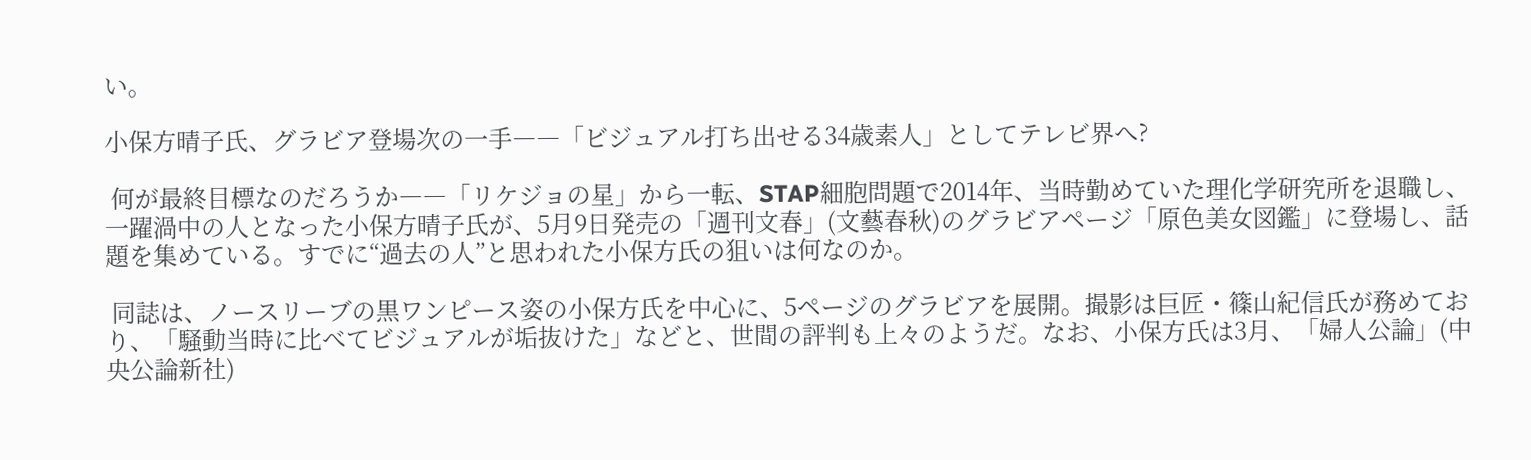い。

小保方晴子氏、グラビア登場次の一手――「ビジュアル打ち出せる34歳素人」としてテレビ界へ?

 何が最終目標なのだろうか――「リケジョの星」から一転、STAP細胞問題で2014年、当時勤めていた理化学研究所を退職し、一躍渦中の人となった小保方晴子氏が、5月9日発売の「週刊文春」(文藝春秋)のグラビアページ「原色美女図鑑」に登場し、話題を集めている。すでに“過去の人”と思われた小保方氏の狙いは何なのか。

 同誌は、ノースリーブの黒ワンピース姿の小保方氏を中心に、5ページのグラビアを展開。撮影は巨匠・篠山紀信氏が務めており、「騒動当時に比べてビジュアルが垢抜けた」などと、世間の評判も上々のようだ。なお、小保方氏は3月、「婦人公論」(中央公論新社)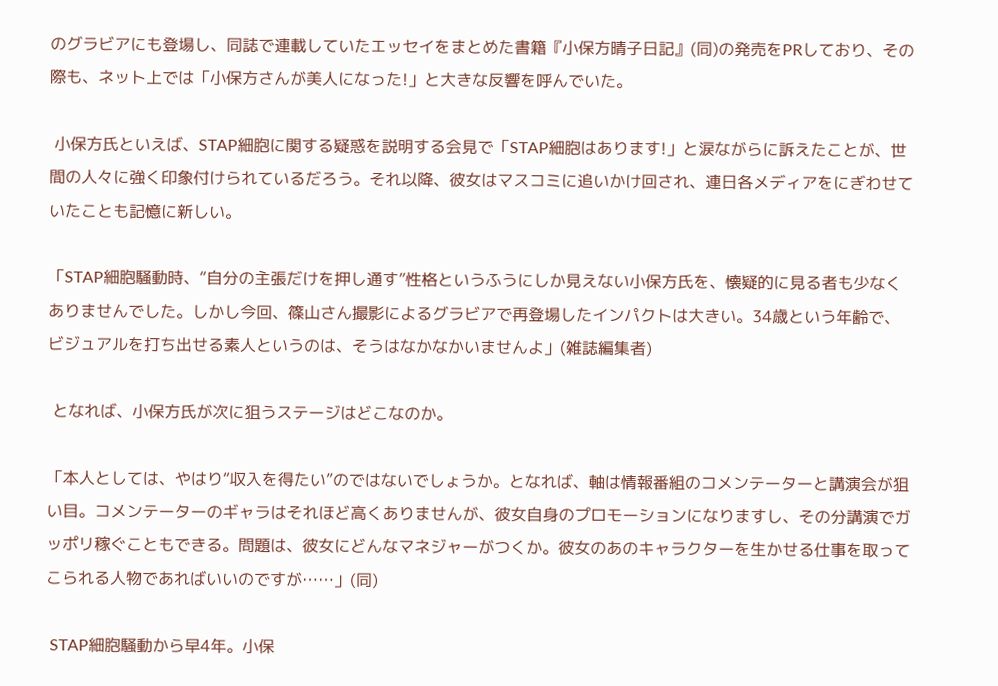のグラビアにも登場し、同誌で連載していたエッセイをまとめた書籍『小保方晴子日記』(同)の発売をPRしており、その際も、ネット上では「小保方さんが美人になった!」と大きな反響を呼んでいた。

 小保方氏といえば、STAP細胞に関する疑惑を説明する会見で「STAP細胞はあります!」と涙ながらに訴えたことが、世間の人々に強く印象付けられているだろう。それ以降、彼女はマスコミに追いかけ回され、連日各メディアをにぎわせていたことも記憶に新しい。

「STAP細胞騒動時、“自分の主張だけを押し通す”性格というふうにしか見えない小保方氏を、懐疑的に見る者も少なくありませんでした。しかし今回、篠山さん撮影によるグラビアで再登場したインパクトは大きい。34歳という年齢で、ビジュアルを打ち出せる素人というのは、そうはなかなかいませんよ」(雑誌編集者)

 となれば、小保方氏が次に狙うステージはどこなのか。

「本人としては、やはり“収入を得たい”のではないでしょうか。となれば、軸は情報番組のコメンテーターと講演会が狙い目。コメンテーターのギャラはそれほど高くありませんが、彼女自身のプロモーションになりますし、その分講演でガッポリ稼ぐこともできる。問題は、彼女にどんなマネジャーがつくか。彼女のあのキャラクターを生かせる仕事を取ってこられる人物であればいいのですが……」(同)

 STAP細胞騒動から早4年。小保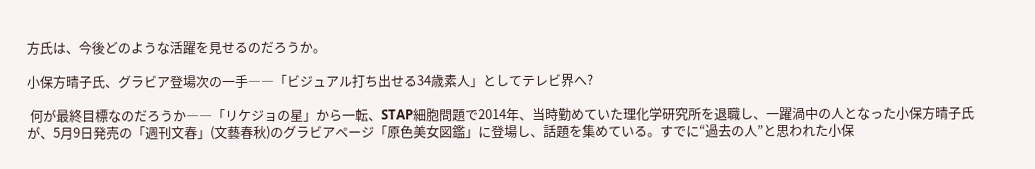方氏は、今後どのような活躍を見せるのだろうか。

小保方晴子氏、グラビア登場次の一手――「ビジュアル打ち出せる34歳素人」としてテレビ界へ?

 何が最終目標なのだろうか――「リケジョの星」から一転、STAP細胞問題で2014年、当時勤めていた理化学研究所を退職し、一躍渦中の人となった小保方晴子氏が、5月9日発売の「週刊文春」(文藝春秋)のグラビアページ「原色美女図鑑」に登場し、話題を集めている。すでに“過去の人”と思われた小保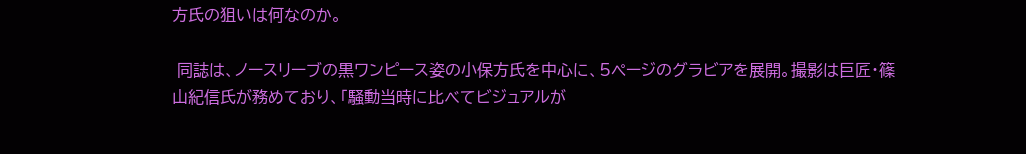方氏の狙いは何なのか。

 同誌は、ノースリーブの黒ワンピース姿の小保方氏を中心に、5ページのグラビアを展開。撮影は巨匠・篠山紀信氏が務めており、「騒動当時に比べてビジュアルが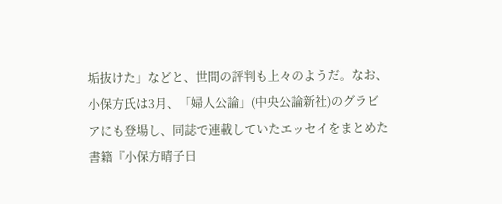垢抜けた」などと、世間の評判も上々のようだ。なお、小保方氏は3月、「婦人公論」(中央公論新社)のグラビアにも登場し、同誌で連載していたエッセイをまとめた書籍『小保方晴子日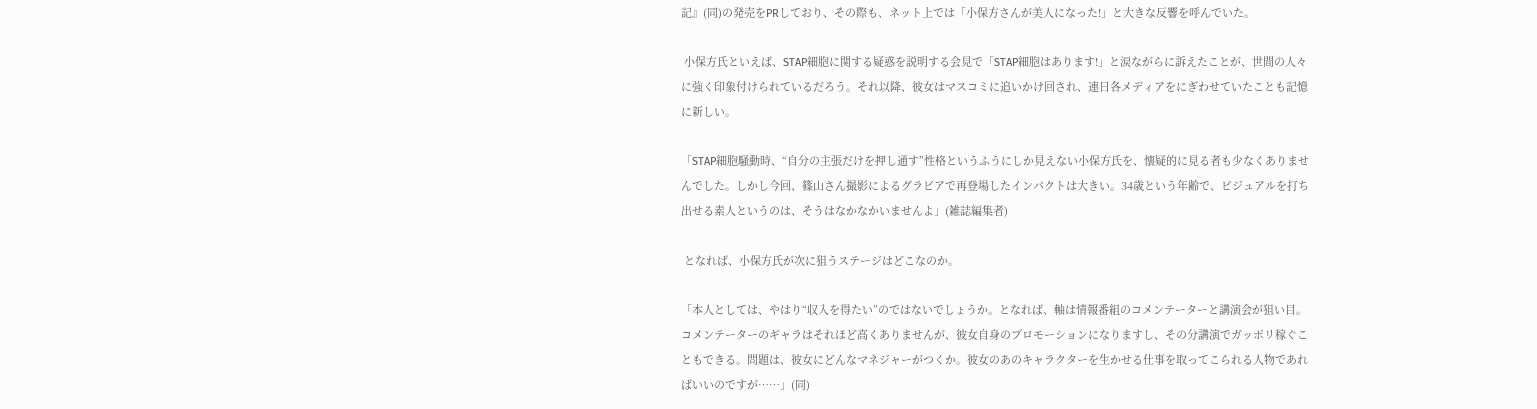記』(同)の発売をPRしており、その際も、ネット上では「小保方さんが美人になった!」と大きな反響を呼んでいた。

 小保方氏といえば、STAP細胞に関する疑惑を説明する会見で「STAP細胞はあります!」と涙ながらに訴えたことが、世間の人々に強く印象付けられているだろう。それ以降、彼女はマスコミに追いかけ回され、連日各メディアをにぎわせていたことも記憶に新しい。

「STAP細胞騒動時、“自分の主張だけを押し通す”性格というふうにしか見えない小保方氏を、懐疑的に見る者も少なくありませんでした。しかし今回、篠山さん撮影によるグラビアで再登場したインパクトは大きい。34歳という年齢で、ビジュアルを打ち出せる素人というのは、そうはなかなかいませんよ」(雑誌編集者)

 となれば、小保方氏が次に狙うステージはどこなのか。

「本人としては、やはり“収入を得たい”のではないでしょうか。となれば、軸は情報番組のコメンテーターと講演会が狙い目。コメンテーターのギャラはそれほど高くありませんが、彼女自身のプロモーションになりますし、その分講演でガッポリ稼ぐこともできる。問題は、彼女にどんなマネジャーがつくか。彼女のあのキャラクターを生かせる仕事を取ってこられる人物であればいいのですが……」(同)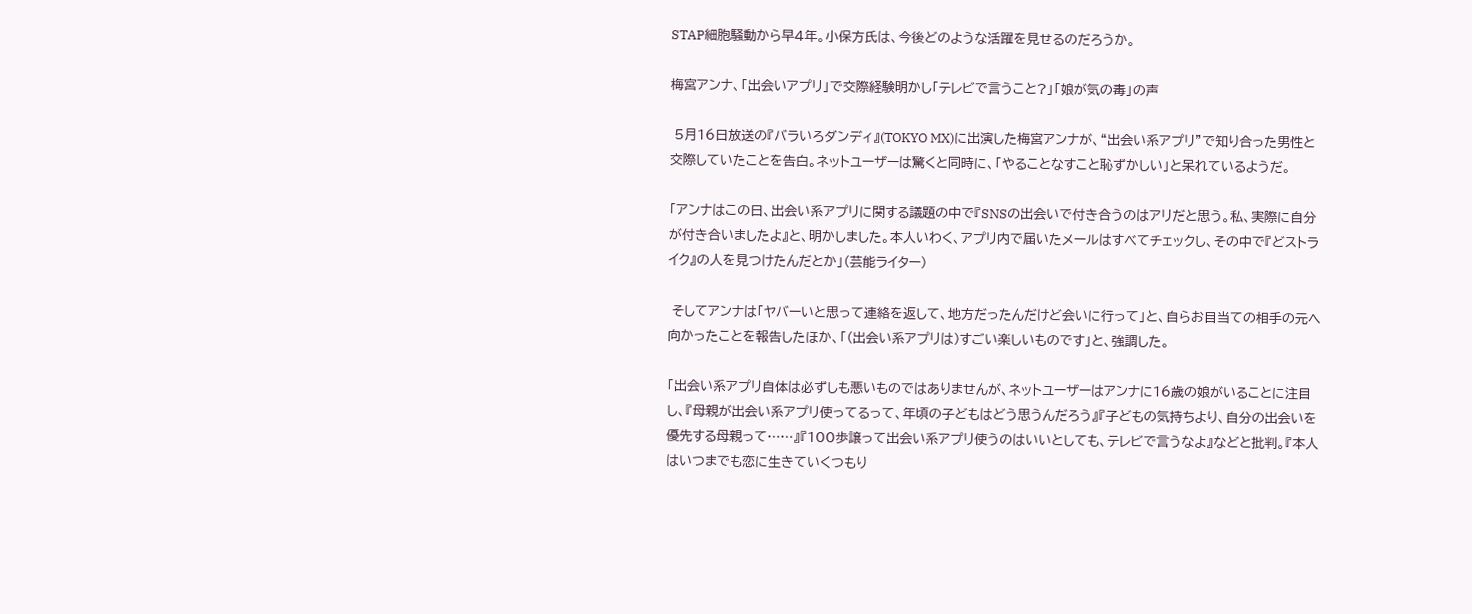STAP細胞騒動から早4年。小保方氏は、今後どのような活躍を見せるのだろうか。

梅宮アンナ、「出会いアプリ」で交際経験明かし「テレビで言うこと?」「娘が気の毒」の声

 5月16日放送の『バラいろダンディ』(TOKYO MX)に出演した梅宮アンナが、“出会い系アプリ”で知り合った男性と交際していたことを告白。ネットユーザーは驚くと同時に、「やることなすこと恥ずかしい」と呆れているようだ。

「アンナはこの日、出会い系アプリに関する議題の中で『SNSの出会いで付き合うのはアリだと思う。私、実際に自分が付き合いましたよ』と、明かしました。本人いわく、アプリ内で届いたメールはすべてチェックし、その中で『どストライク』の人を見つけたんだとか」(芸能ライター)

 そしてアンナは「ヤバーいと思って連絡を返して、地方だったんだけど会いに行って」と、自らお目当ての相手の元へ向かったことを報告したほか、「(出会い系アプリは)すごい楽しいものです」と、強調した。

「出会い系アプリ自体は必ずしも悪いものではありませんが、ネットユーザーはアンナに16歳の娘がいることに注目し、『母親が出会い系アプリ使ってるって、年頃の子どもはどう思うんだろう』『子どもの気持ちより、自分の出会いを優先する母親って……』『100歩譲って出会い系アプリ使うのはいいとしても、テレビで言うなよ』などと批判。『本人はいつまでも恋に生きていくつもり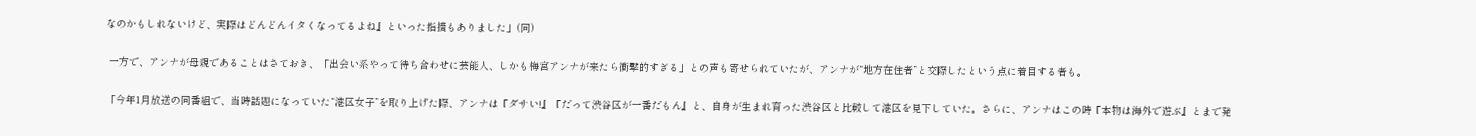なのかもしれないけど、実際はどんどんイタくなってるよね』といった指摘もありました」(同)

 一方で、アンナが母親であることはさておき、「出会い系やって待ち合わせに芸能人、しかも梅宮アンナが来たら衝撃的すぎる」との声も寄せられていたが、アンナが“地方在住者”と交際したという点に着目する者も。

「今年1月放送の同番組で、当時話題になっていた“港区女子”を取り上げた際、アンナは『ダサい!』『だって渋谷区が一番だもん』と、自身が生まれ育った渋谷区と比較して港区を見下していた。さらに、アンナはこの時『本物は海外で遊ぶ』とまで発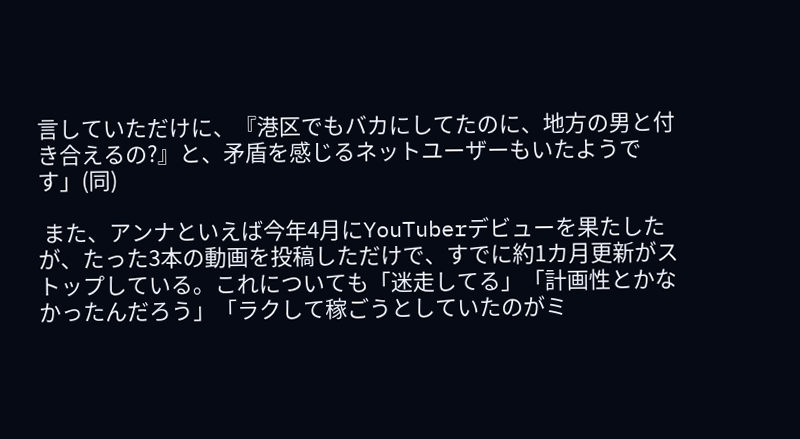言していただけに、『港区でもバカにしてたのに、地方の男と付き合えるの?』と、矛盾を感じるネットユーザーもいたようです」(同)

 また、アンナといえば今年4月にYouTuberデビューを果たしたが、たった3本の動画を投稿しただけで、すでに約1カ月更新がストップしている。これについても「迷走してる」「計画性とかなかったんだろう」「ラクして稼ごうとしていたのがミ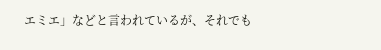エミエ」などと言われているが、それでも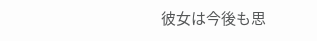彼女は今後も思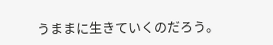うままに生きていくのだろう。